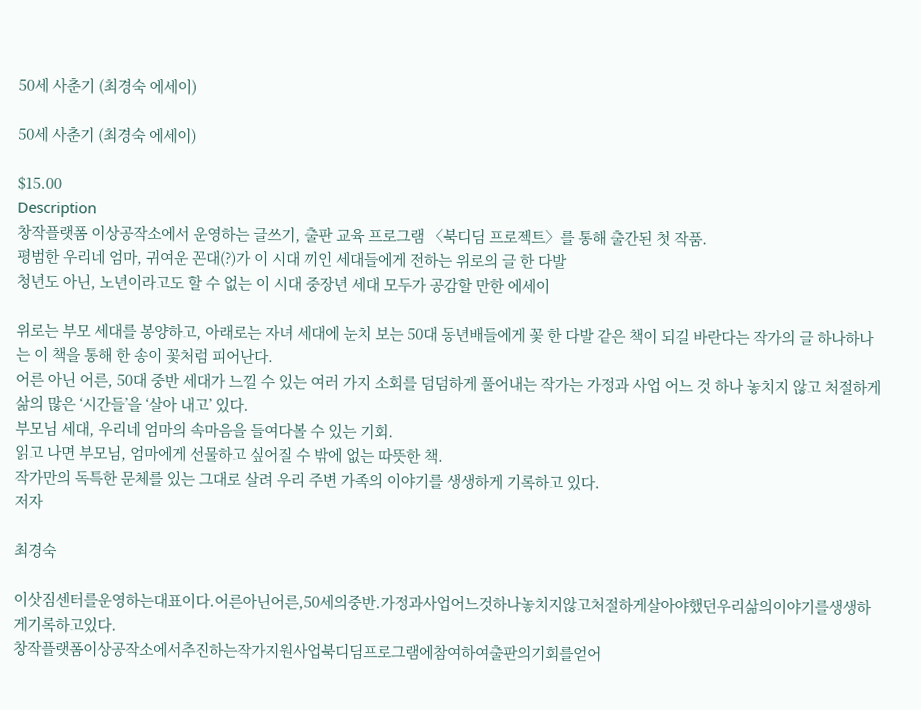50세 사춘기 (최경숙 에세이)

50세 사춘기 (최경숙 에세이)

$15.00
Description
창작플랫폼 이상공작소에서 운영하는 글쓰기, 출판 교육 프로그램 〈북디딤 프로젝트〉를 통해 출간된 첫 작품.
평범한 우리네 엄마, 귀여운 꼰대(?)가 이 시대 끼인 세대들에게 전하는 위로의 글 한 다발
청년도 아닌, 노년이라고도 할 수 없는 이 시대 중장년 세대 모두가 공감할 만한 에세이

위로는 부모 세대를 봉양하고, 아래로는 자녀 세대에 눈치 보는 50대 동년배들에게 꽃 한 다발 같은 책이 되길 바란다는 작가의 글 하나하나는 이 책을 통해 한 송이 꽃처럼 피어난다.
어른 아닌 어른, 50대 중반 세대가 느낄 수 있는 여러 가지 소회를 덤덤하게 풀어내는 작가는 가정과 사업 어느 것 하나 놓치지 않고 처절하게 삶의 많은 ‘시간들’을 ‘살아 내고’ 있다.
부모님 세대, 우리네 엄마의 속마음을 들여다볼 수 있는 기회.
읽고 나면 부모님, 엄마에게 선물하고 싶어질 수 밖에 없는 따뜻한 책.
작가만의 독특한 문체를 있는 그대로 살려 우리 주변 가족의 이야기를 생생하게 기록하고 있다.
저자

최경숙

이삿짐센터를운영하는대표이다.어른아닌어른,50세의중반.가정과사업어느것하나놓치지않고처절하게살아야했던우리삶의이야기를생생하게기록하고있다.
창작플랫폼이상공작소에서추진하는작가지원사업북디딤프로그램에참여하여출판의기회를얻어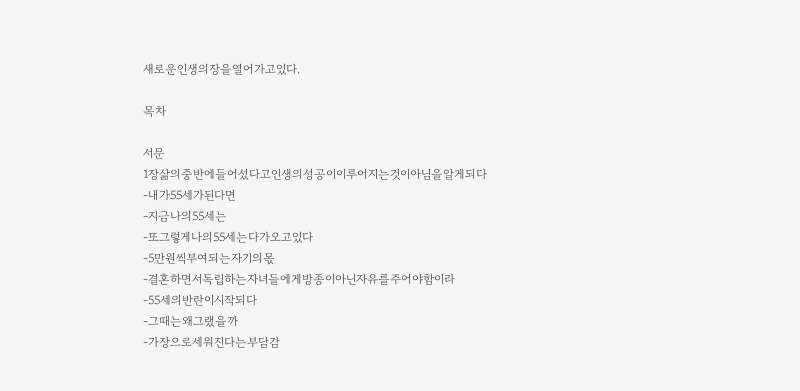새로운인생의장을열어가고있다.

목차

서문
1장삶의중반에들어섰다고인생의성공이이루어지는것이아님을알게되다
-내가55세가된다면
-지금나의55세는
-또그렇게나의55세는다가오고있다
-5만원씩부여되는자기의몫
-결혼하면서독립하는자녀들에게방종이아닌자유를주어야함이라
-55세의반란이시작되다
-그때는왜그랬을까
-가장으로세워진다는부담감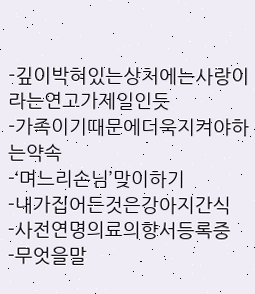-깊이박혀있는상처에는사랑이라는연고가제일인듯
-가족이기때문에더욱지켜야하는약속
-‘며느리손님’맞이하기
-내가집어든것은강아지간식
-사전연명의료의향서등록증
-무엇을말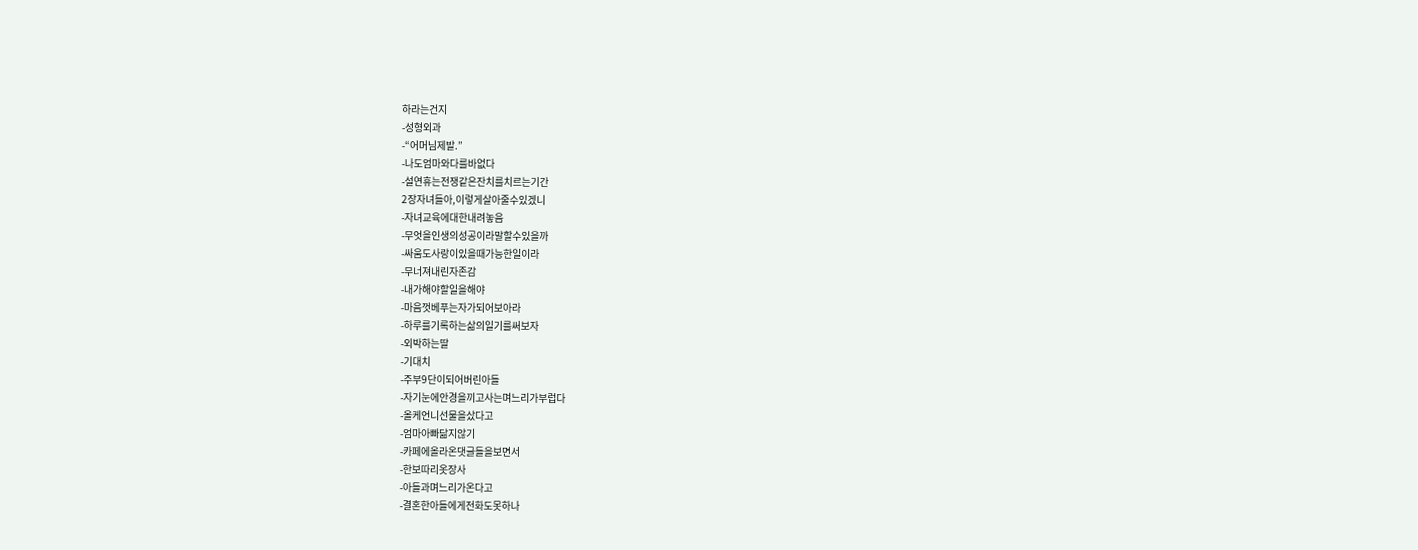하라는건지
-성형외과
-“어머님제발.”
-나도엄마와다를바없다
-설연휴는전쟁같은잔치를치르는기간
2장자녀들아,이렇게살아줄수있겠니
-자녀교육에대한내려놓음
-무엇을인생의성공이라말할수있을까
-싸움도사랑이있을때가능한일이라
-무너져내린자존감
-내가해야할일을해야
-마음껏베푸는자가되어보아라
-하루를기록하는삶의일기를써보자
-외박하는딸
-기대치
-주부9단이되어버린아들
-자기눈에안경을끼고사는며느리가부럽다
-올케언니선물을샀다고
-엄마아빠닮지않기
-카페에올라온댓글들을보면서
-한보따리옷장사
-아들과며느리가온다고
-결혼한아들에게전화도못하나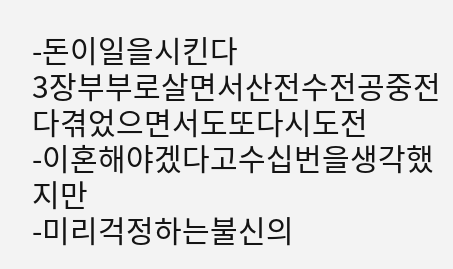-돈이일을시킨다
3장부부로살면서산전수전공중전다겪었으면서도또다시도전
-이혼해야겠다고수십번을생각했지만
-미리걱정하는불신의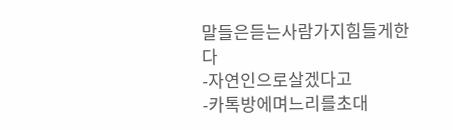말들은듣는사람가지힘들게한다
-자연인으로살겠다고
-카톡방에며느리를초대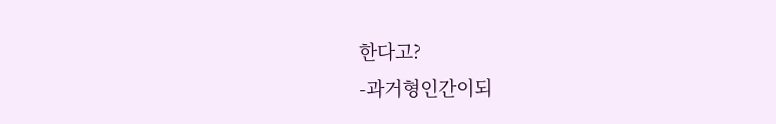한다고?
-과거형인간이되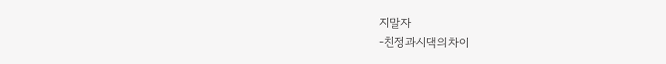지말자
-친정과시댁의차이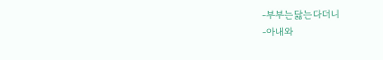-부부는닳는다더니
-아내와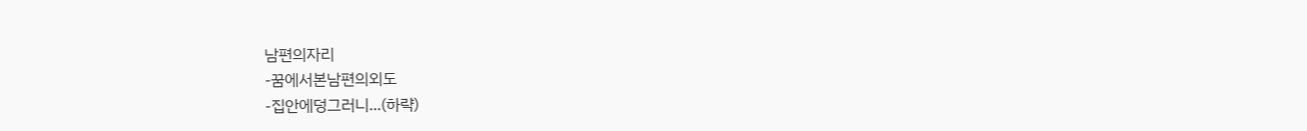남편의자리
-꿈에서본남편의외도
-집안에덩그러니...(하략)